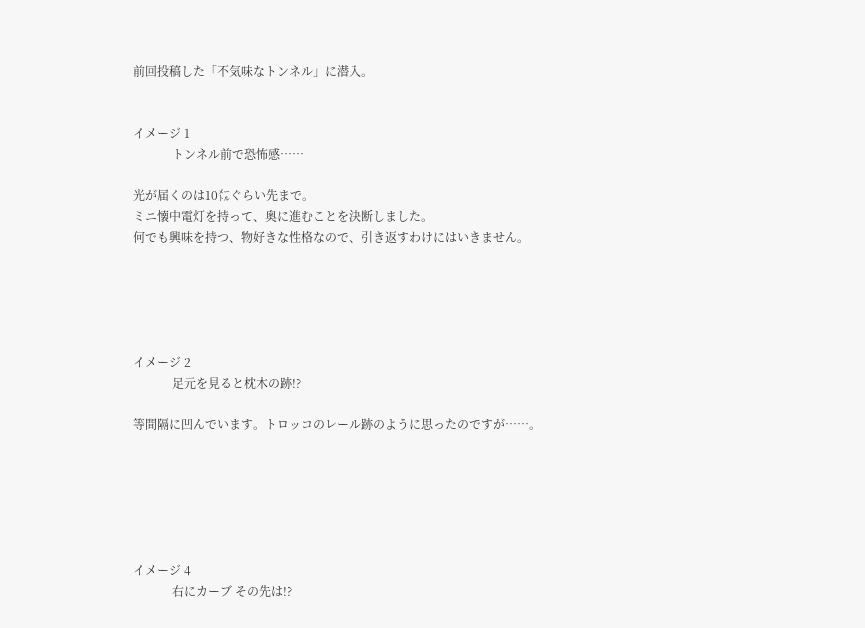前回投稿した「不気味なトンネル」に潜入。


イメージ 1
             トンネル前で恐怖感……

光が届くのは10㍍ぐらい先まで。
ミニ懐中電灯を持って、奥に進むことを決断しました。
何でも興味を持つ、物好きな性格なので、引き返すわけにはいきません。





イメージ 2
             足元を見ると枕木の跡!?

等間隔に凹んでいます。トロッコのレール跡のように思ったのですが……。






イメージ 4
             右にカーブ その先は!?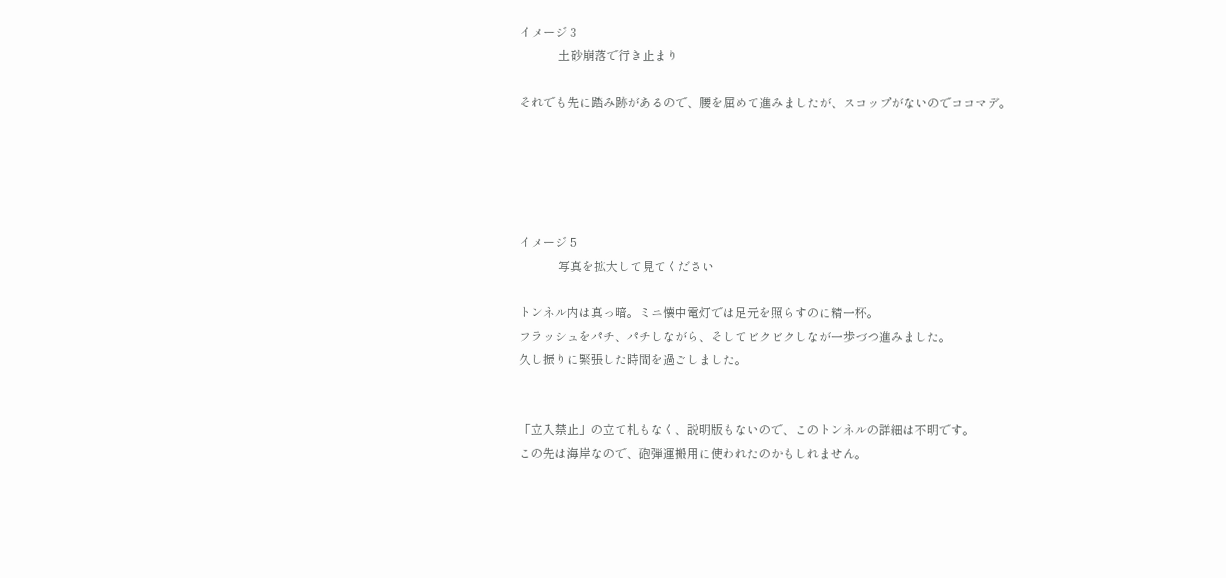イメージ 3
             土砂崩落で行き止まり

それでも先に踏み跡があるので、腰を屈めて進みましたが、スコップがないのでココマデ。





イメージ 5
             写真を拡大して見てください

トンネル内は真っ暗。ミニ懐中電灯では足元を照らすのに精一杯。
フラッシュをパチ、パチしながら、そしてビクビクしなが一歩づつ進みました。
久し振りに緊張した時間を過ごしました。


「立入禁止」の立て札もなく、説明版もないので、このトンネルの詳細は不明です。
この先は海岸なので、砲弾運搬用に使われたのかもしれません。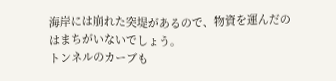海岸には崩れた突堤があるので、物資を運んだのはまちがいないでしょう。
トンネルのカーブも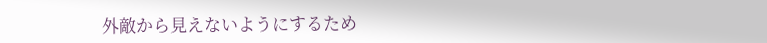外敵から見えないようにするため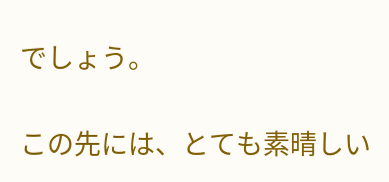でしょう。

この先には、とても素晴しい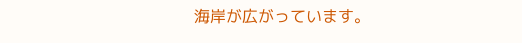海岸が広がっています。